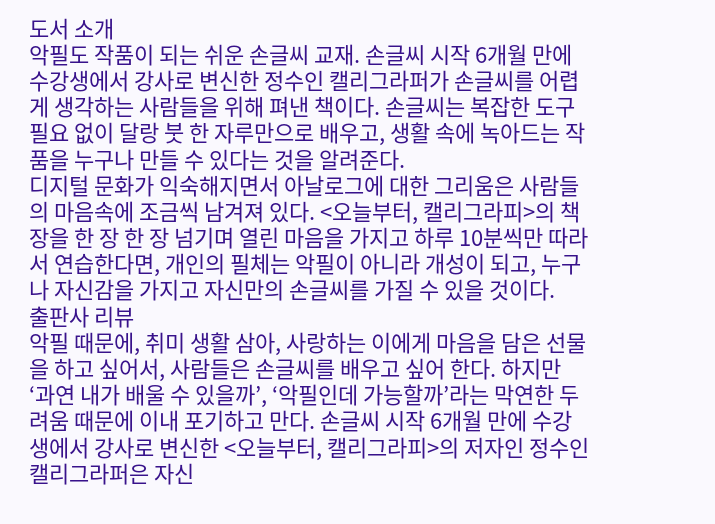도서 소개
악필도 작품이 되는 쉬운 손글씨 교재. 손글씨 시작 6개월 만에 수강생에서 강사로 변신한 정수인 캘리그라퍼가 손글씨를 어렵게 생각하는 사람들을 위해 펴낸 책이다. 손글씨는 복잡한 도구 필요 없이 달랑 붓 한 자루만으로 배우고, 생활 속에 녹아드는 작품을 누구나 만들 수 있다는 것을 알려준다.
디지털 문화가 익숙해지면서 아날로그에 대한 그리움은 사람들의 마음속에 조금씩 남겨져 있다. <오늘부터, 캘리그라피>의 책장을 한 장 한 장 넘기며 열린 마음을 가지고 하루 10분씩만 따라서 연습한다면, 개인의 필체는 악필이 아니라 개성이 되고, 누구나 자신감을 가지고 자신만의 손글씨를 가질 수 있을 것이다.
출판사 리뷰
악필 때문에, 취미 생활 삼아, 사랑하는 이에게 마음을 담은 선물을 하고 싶어서, 사람들은 손글씨를 배우고 싶어 한다. 하지만 ‘과연 내가 배울 수 있을까’, ‘악필인데 가능할까’라는 막연한 두려움 때문에 이내 포기하고 만다. 손글씨 시작 6개월 만에 수강생에서 강사로 변신한 <오늘부터, 캘리그라피>의 저자인 정수인 캘리그라퍼은 자신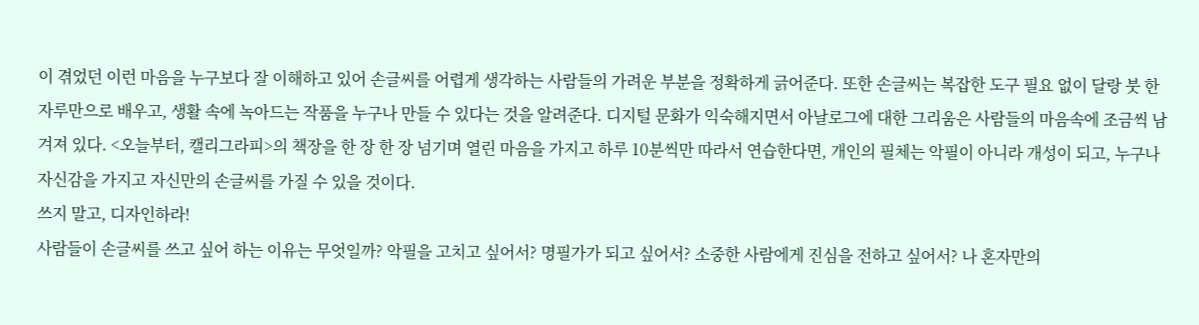이 겪었던 이런 마음을 누구보다 잘 이해하고 있어 손글씨를 어렵게 생각하는 사람들의 가려운 부분을 정확하게 긁어준다. 또한 손글씨는 복잡한 도구 필요 없이 달랑 붓 한 자루만으로 배우고, 생활 속에 녹아드는 작품을 누구나 만들 수 있다는 것을 알려준다. 디지털 문화가 익숙해지면서 아날로그에 대한 그리움은 사람들의 마음속에 조금씩 남겨져 있다. <오늘부터, 캘리그라피>의 책장을 한 장 한 장 넘기며 열린 마음을 가지고 하루 10분씩만 따라서 연습한다면, 개인의 필체는 악필이 아니라 개성이 되고, 누구나 자신감을 가지고 자신만의 손글씨를 가질 수 있을 것이다.
쓰지 말고, 디자인하라!
사람들이 손글씨를 쓰고 싶어 하는 이유는 무엇일까? 악필을 고치고 싶어서? 명필가가 되고 싶어서? 소중한 사람에게 진심을 전하고 싶어서? 나 혼자만의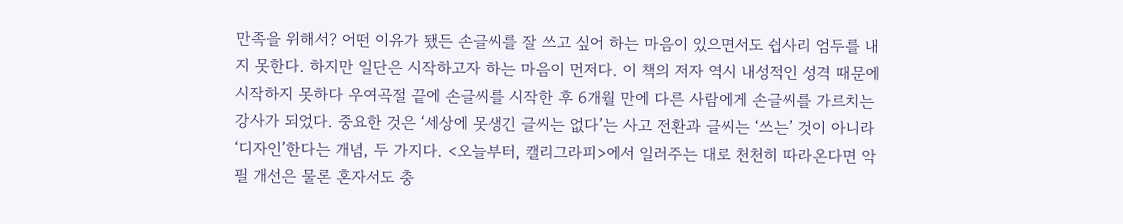만족을 위해서? 어떤 이유가 됐든 손글씨를 잘 쓰고 싶어 하는 마음이 있으면서도 쉽사리 엄두를 내지 못한다. 하지만 일단은 시작하고자 하는 마음이 먼저다. 이 책의 저자 역시 내성적인 성격 때문에 시작하지 못하다 우여곡절 끝에 손글씨를 시작한 후 6개월 만에 다른 사람에게 손글씨를 가르치는 강사가 되었다. 중요한 것은 ‘세상에 못생긴 글씨는 없다’는 사고 전환과 글씨는 ‘쓰는’ 것이 아니라 ‘디자인’한다는 개념, 두 가지다. <오늘부터, 캘리그라피>에서 일러주는 대로 천천히 따라온다면 악필 개선은 물론 혼자서도 충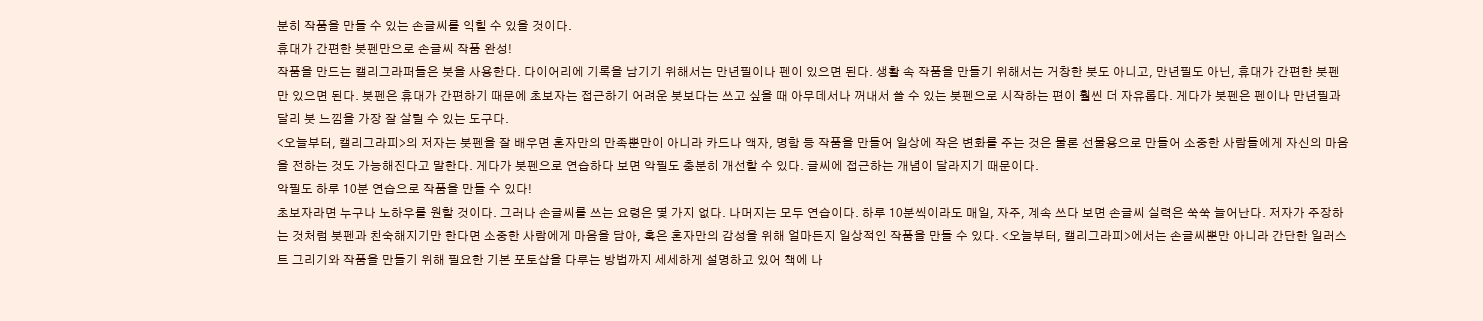분히 작품을 만들 수 있는 손글씨를 익힐 수 있을 것이다.
휴대가 간편한 붓펜만으로 손글씨 작품 완성!
작품을 만드는 캘리그라퍼들은 붓을 사용한다. 다이어리에 기록을 남기기 위해서는 만년필이나 펜이 있으면 된다. 생활 속 작품을 만들기 위해서는 거창한 붓도 아니고, 만년필도 아닌, 휴대가 간편한 붓펜만 있으면 된다. 붓펜은 휴대가 간편하기 때문에 초보자는 접근하기 어려운 붓보다는 쓰고 싶을 때 아무데서나 꺼내서 쓸 수 있는 붓펜으로 시작하는 편이 훨씬 더 자유롭다. 게다가 붓펜은 펜이나 만년필과 달리 붓 느낌을 가장 잘 살릴 수 있는 도구다.
<오늘부터, 캘리그라피>의 저자는 붓펜을 잘 배우면 혼자만의 만족뿐만이 아니라 카드나 액자, 명함 등 작품을 만들어 일상에 작은 변화를 주는 것은 물론 선물용으로 만들어 소중한 사람들에게 자신의 마음을 전하는 것도 가능해진다고 말한다. 게다가 붓펜으로 연습하다 보면 악필도 충분히 개선할 수 있다. 글씨에 접근하는 개념이 달라지기 때문이다.
악필도 하루 10분 연습으로 작품을 만들 수 있다!
초보자라면 누구나 노하우를 원할 것이다. 그러나 손글씨를 쓰는 요령은 몇 가지 없다. 나머지는 모두 연습이다. 하루 10분씩이라도 매일, 자주, 계속 쓰다 보면 손글씨 실력은 쑥쑥 늘어난다. 저자가 주장하는 것처럼 붓펜과 친숙해지기만 한다면 소중한 사람에게 마음을 담아, 혹은 혼자만의 감성을 위해 얼마든지 일상적인 작품을 만들 수 있다. <오늘부터, 캘리그라피>에서는 손글씨뿐만 아니라 간단한 일러스트 그리기와 작품을 만들기 위해 필요한 기본 포토샵을 다루는 방법까지 세세하게 설명하고 있어 책에 나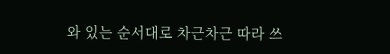와 있는 순서대로 차근차근 따라 쓰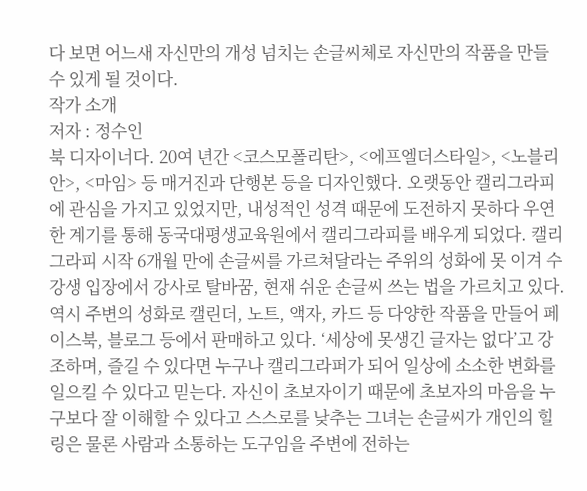다 보면 어느새 자신만의 개성 넘치는 손글씨체로 자신만의 작품을 만들 수 있게 될 것이다.
작가 소개
저자 : 정수인
북 디자이너다. 20여 년간 <코스모폴리탄>, <에프엘더스타일>, <노블리안>, <마임> 등 매거진과 단행본 등을 디자인했다. 오랫동안 캘리그라피에 관심을 가지고 있었지만, 내성적인 성격 때문에 도전하지 못하다 우연한 계기를 통해 동국대평생교육원에서 캘리그라피를 배우게 되었다. 캘리그라피 시작 6개월 만에 손글씨를 가르쳐달라는 주위의 성화에 못 이겨 수강생 입장에서 강사로 탈바꿈, 현재 쉬운 손글씨 쓰는 법을 가르치고 있다. 역시 주변의 성화로 캘린더, 노트, 액자, 카드 등 다양한 작품을 만들어 페이스북, 블로그 등에서 판매하고 있다. ‘세상에 못생긴 글자는 없다’고 강조하며, 즐길 수 있다면 누구나 캘리그라퍼가 되어 일상에 소소한 변화를 일으킬 수 있다고 믿는다. 자신이 초보자이기 때문에 초보자의 마음을 누구보다 잘 이해할 수 있다고 스스로를 낮추는 그녀는 손글씨가 개인의 힐링은 물론 사람과 소통하는 도구임을 주변에 전하는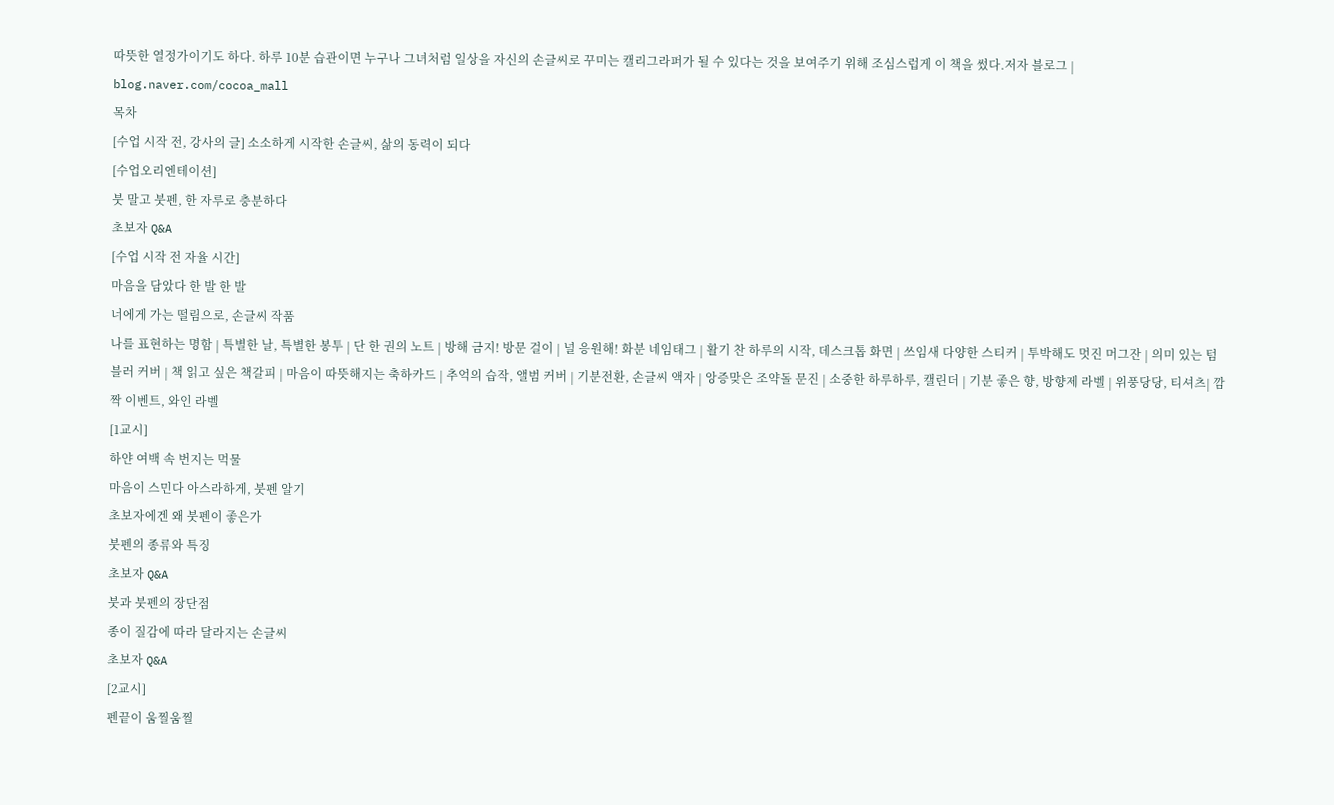따뜻한 열정가이기도 하다. 하루 10분 습관이면 누구나 그녀처럼 일상을 자신의 손글씨로 꾸미는 캘리그라퍼가 될 수 있다는 것을 보여주기 위해 조심스럽게 이 책을 썼다.저자 블로그 | blog.naver.com/cocoa_mall
목차
[수업 시작 전, 강사의 글] 소소하게 시작한 손글씨, 삶의 동력이 되다
[수업오리엔테이션]
붓 말고 붓펜, 한 자루로 충분하다
초보자 Q&A
[수업 시작 전 자율 시간]
마음을 담았다 한 발 한 발
너에게 가는 떨림으로, 손글씨 작품
나를 표현하는 명함 | 특별한 날, 특별한 봉투 | 단 한 권의 노트 | 방해 금지! 방문 걸이 | 널 응원해! 화분 네임태그 | 활기 찬 하루의 시작, 데스크톱 화면 | 쓰임새 다양한 스티커 | 투박해도 멋진 머그잔 | 의미 있는 텀블러 커버 | 책 읽고 싶은 책갈피 | 마음이 따뜻해지는 축하카드 | 추억의 습작, 앨범 커버 | 기분전환, 손글씨 액자 | 앙증맞은 조약돌 문진 | 소중한 하루하루, 캘린더 | 기분 좋은 향, 방향제 라벨 | 위풍당당, 티셔츠| 깜짝 이벤트, 와인 라벨
[1교시]
하얀 여백 속 번지는 먹물
마음이 스민다 아스라하게, 붓펜 알기
초보자에겐 왜 붓펜이 좋은가
붓펜의 종류와 특징
초보자 Q&A
붓과 붓펜의 장단점
종이 질감에 따라 달라지는 손글씨
초보자 Q&A
[2교시]
펜끝이 움찔움찔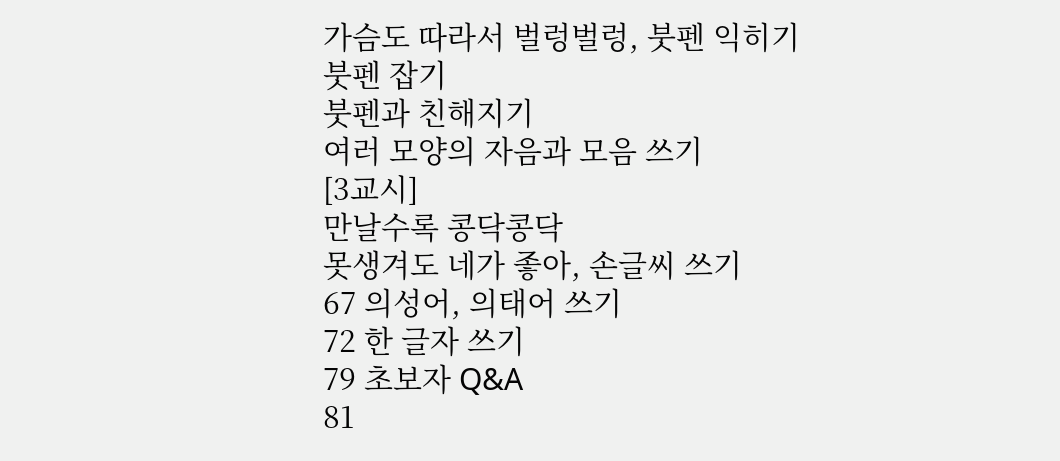가슴도 따라서 벌렁벌렁, 붓펜 익히기
붓펜 잡기
붓펜과 친해지기
여러 모양의 자음과 모음 쓰기
[3교시]
만날수록 콩닥콩닥
못생겨도 네가 좋아, 손글씨 쓰기
67 의성어, 의태어 쓰기
72 한 글자 쓰기
79 초보자 Q&A
81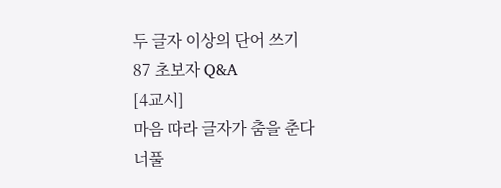두 글자 이상의 단어 쓰기
87 초보자 Q&A
[4교시]
마음 따라 글자가 춤을 춘다
너풀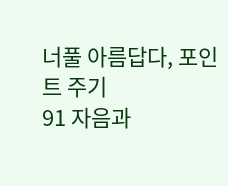너풀 아름답다, 포인트 주기
91 자음과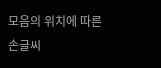모음의 위치에 따른 손글씨